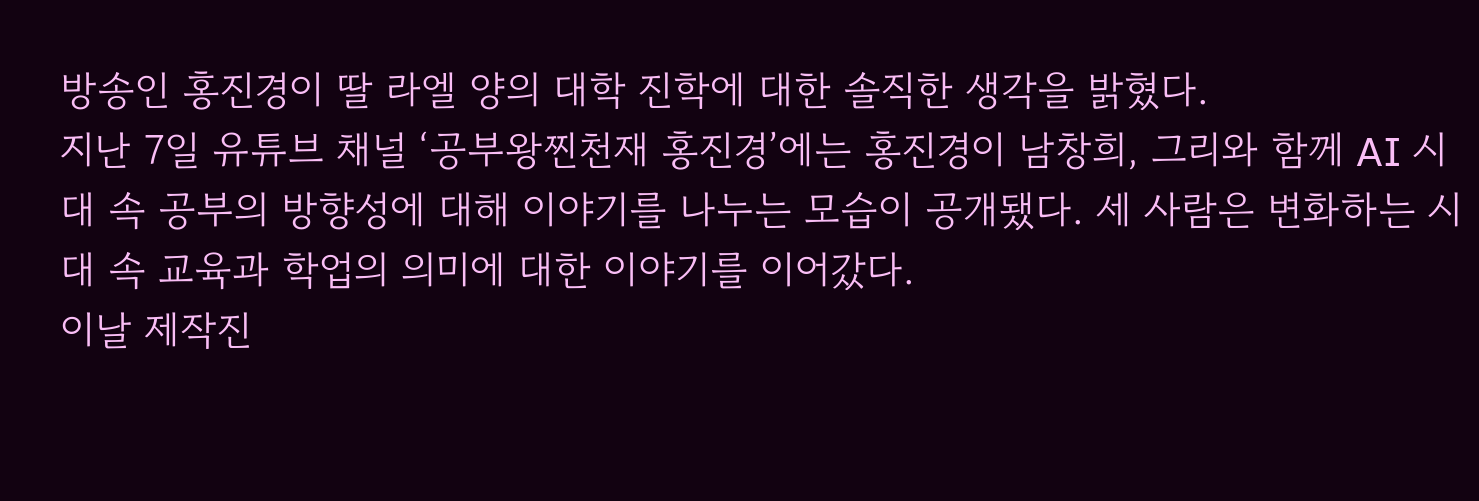방송인 홍진경이 딸 라엘 양의 대학 진학에 대한 솔직한 생각을 밝혔다.
지난 7일 유튜브 채널 ‘공부왕찐천재 홍진경’에는 홍진경이 남창희, 그리와 함께 AI 시대 속 공부의 방향성에 대해 이야기를 나누는 모습이 공개됐다. 세 사람은 변화하는 시대 속 교육과 학업의 의미에 대한 이야기를 이어갔다.
이날 제작진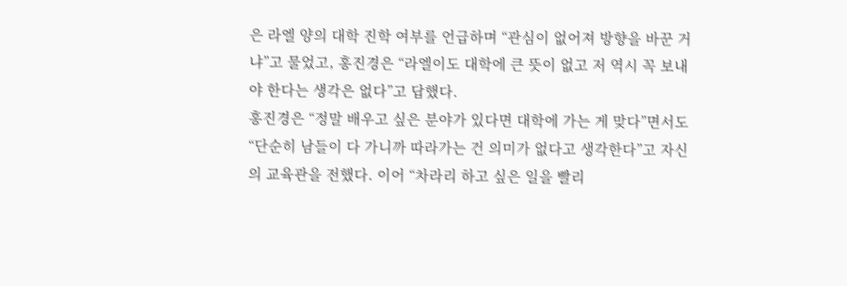은 라엘 양의 대학 진학 여부를 언급하며 “관심이 없어져 방향을 바꾼 거냐”고 물었고, 홍진경은 “라엘이도 대학에 큰 뜻이 없고 저 역시 꼭 보내야 한다는 생각은 없다”고 답했다.
홍진경은 “정말 배우고 싶은 분야가 있다면 대학에 가는 게 맞다”면서도 “단순히 남들이 다 가니까 따라가는 건 의미가 없다고 생각한다”고 자신의 교육관을 전했다. 이어 “차라리 하고 싶은 일을 빨리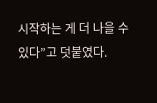시작하는 게 더 나을 수 있다”고 덧붙였다.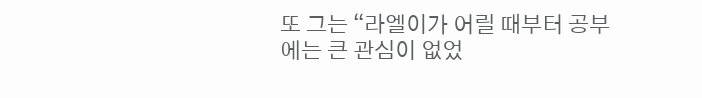또 그는 “라엘이가 어릴 때부터 공부에는 큰 관심이 없었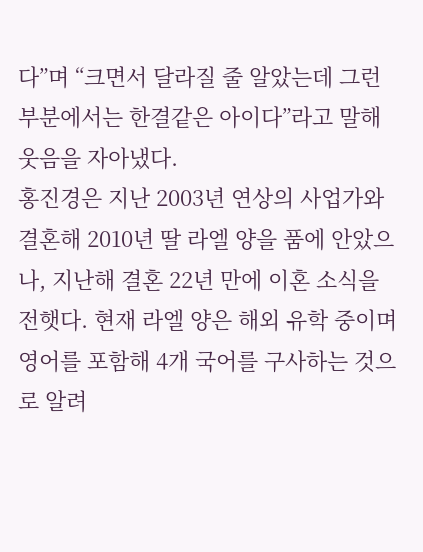다”며 “크면서 달라질 줄 알았는데 그런 부분에서는 한결같은 아이다”라고 말해 웃음을 자아냈다.
홍진경은 지난 2003년 연상의 사업가와 결혼해 2010년 딸 라엘 양을 품에 안았으나, 지난해 결혼 22년 만에 이혼 소식을 전햇다. 현재 라엘 양은 해외 유학 중이며 영어를 포함해 4개 국어를 구사하는 것으로 알려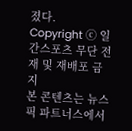졌다.
Copyright ⓒ 일간스포츠 무단 전재 및 재배포 금지
본 콘텐츠는 뉴스픽 파트너스에서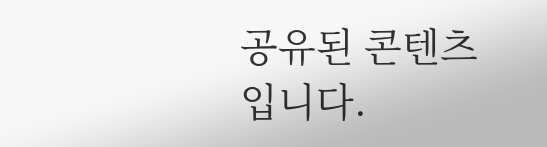공유된 콘텐츠입니다.